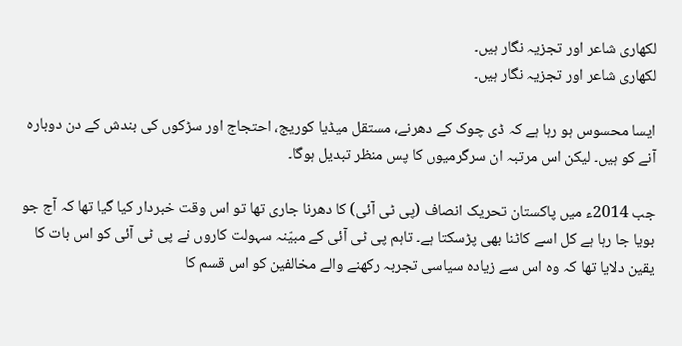لکھاری شاعر اور تجزیہ نگار ہیں۔
لکھاری شاعر اور تجزیہ نگار ہیں۔

ایسا محسوس ہو رہا ہے کہ ڈی چوک کے دھرنے، مستقل میڈیا کوریج، احتجاج اور سڑکوں کی بندش کے دن دوبارہ آنے کو ہیں۔ لیکن اس مرتبہ ان سرگرمیوں کا پس منظر تبدیل ہوگا۔

جب 2014ء میں پاکستان تحریک انصاف (پی ٹی آئی) کا دھرنا جاری تھا تو اس وقت خبردار کیا گیا تھا کہ آج جو بویا جا رہا ہے کل اسے کاٹنا بھی پڑسکتا ہے۔ تاہم پی ٹی آئی کے مبیّنہ سہولت کاروں نے پی ٹی آئی کو اس بات کا یقین دلایا تھا کہ وہ اس سے زیادہ سیاسی تجربہ رکھنے والے مخالفین کو اس قسم کا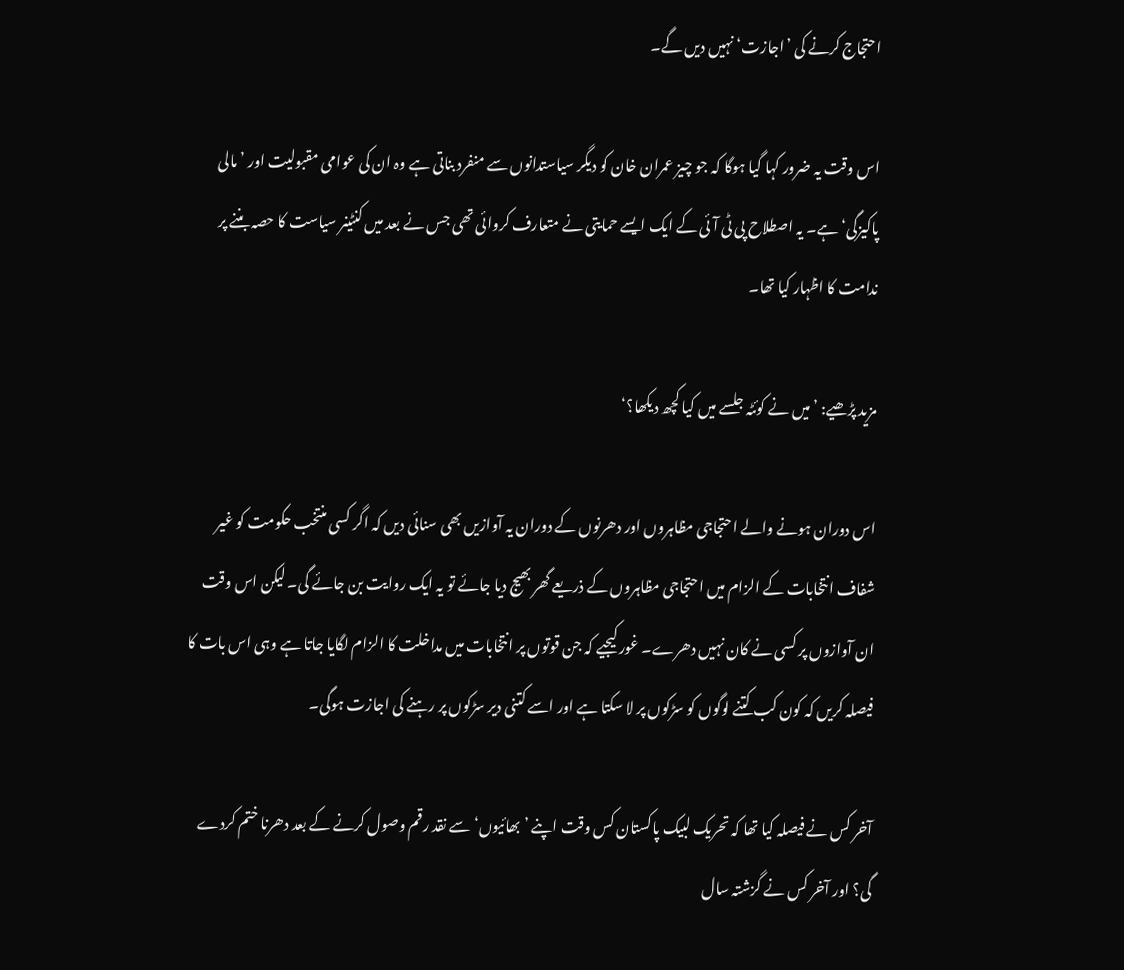احتجاج کرنے کی ’اجازت‘ نہیں دیں گے۔

اس وقت یہ ضرور کہا گیا ہوگا کہ جو چیز عمران خان کو دیگر سیاستدانوں سے منفرد بناتی ہے وہ ان کی عوامی مقبولیت اور ’مالی پاکیزگی‘ ہے۔ یہ اصطلاح پی ٹی آئی کے ایک ایسے حمایتی نے متعارف کروائی تھی جس نے بعد میں کنٹینر سیاست کا حصہ بننے پر ندامت کا اظہار کیا تھا۔

مزید پڑھیے: ’میں نے کوئٹہ جلسے میں کیا کچھ دیکھا؟‘

اس دوران ہونے والے احتجاجی مظاہروں اور دھرنوں کے دوران یہ آوازیں بھی سنائی دیں کہ اگر کسی منتخب حکومت کو غیر شفاف انتخابات کے الزام میں احتجاجی مظاہروں کے ذریعے گھر بھیج دیا جائے تو یہ ایک روایت بن جائے گی۔ لیکن اس وقت ان آوازوں پر کسی نے کان نہیں دھرے۔ غور کیجیے کہ جن قوتوں پر انتخابات میں مداخلت کا الزام لگایا جاتا ہے وہی اس بات کا فیصلہ کریں کہ کون کب کتنے لوگوں کو سڑکوں پر لا سکتا ہے اور اسے کتنی دیر سڑکوں پر رہنے کی اجازت ہوگی۔

آخر کس نے فیصلہ کیا تھا کہ تحریک لبیک پاکستان کس وقت اپنے ’بھائیوں‘ سے نقد رقم وصول کرنے کے بعد دھرنا ختم کردے گی؟ اور آخر کس نے گزشتہ سال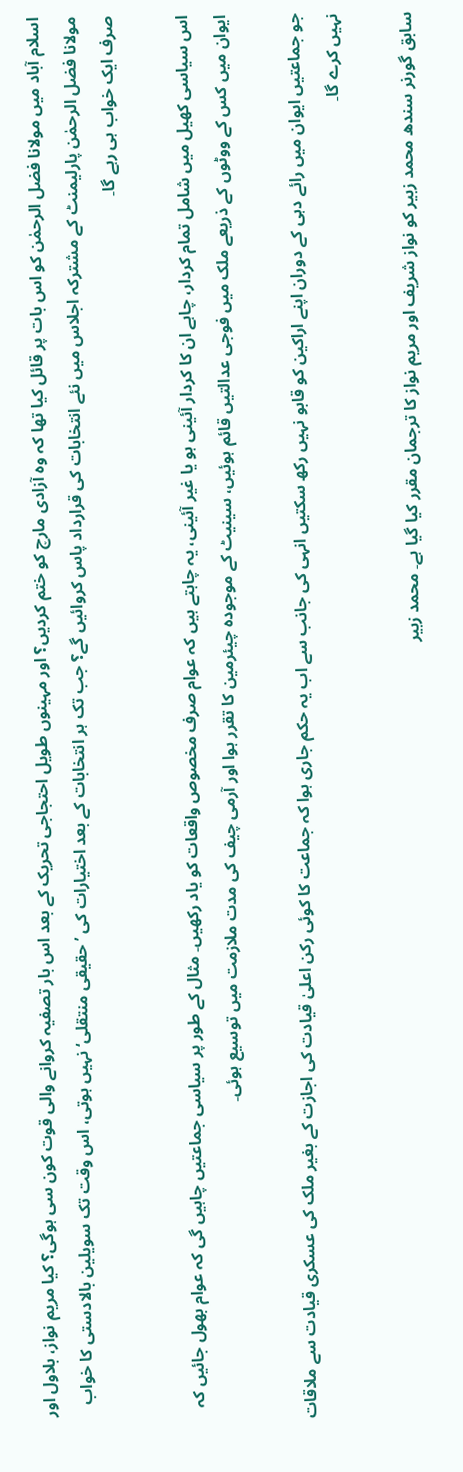اسلام آباد میں مولانا فضل الرحمٰن کو اس بات پر قائل کیا تھا کہ وہ آزادی مارچ کو ختم کردیں؟ اور مہینوں طویل احتجاجی تحریک کے بعد اس بار تصفیہ کروانے والی قوت کون سی ہوگی؟ کیا مریم نواز، بلاول اور مولانا فضل الرحمٰن پارلیمنٹ کے مشترکہ اجلاس میں نئے انتخابات کی قرارداد پاس کروائیں گے؟ جب تک ہر انتخابات کے بعد اختیارات کی ’حقیقی منتقلی‘ نہیں ہوتی، اس وقت تک سویلین بالادستی کا خواب صرف ایک خواب ہی رہے گا۔

اس سیاسی کھیل میں شامل تمام کردار، چاہے ان کا کردار آئینی ہو یا غیر آئینی، یہ چاہتے ہیں کہ عوام صرف مخصوص واقعات کو یاد رکھیں۔ مثال کے طور پر سیاسی جماعتیں چاہیں گی کہ عوام بھول جائیں کہ ایوان میں کس کے ووٹوں کے ذریعے ملک میں فوجی عدالتیں قائم ہوئیں، سینیٹ کے موجودہ چیئرمین کا تقرر ہوا اور آرمی چیف کی مدت ملازمت میں توسیع ہوئی۔

جو جماعتیں ایوان میں رائے دہی کے دوران اپنے اراکین کو قابو نہیں رکھ سکتیں انہی کی جانب سے اب یہ حکم جاری ہوا کہ جماعت کا کوئی رکن اعلیٰ قیادت کی اجازت کے بغیر ملک کی عسکری قیادت سے ملاقات نہیں کرے گا۔

سابق گورنر سندھ محمد زبیر کو نواز شریف اور مریم نواز کا ترجمان مقرر کیا گیا ہے۔ محمد زبیر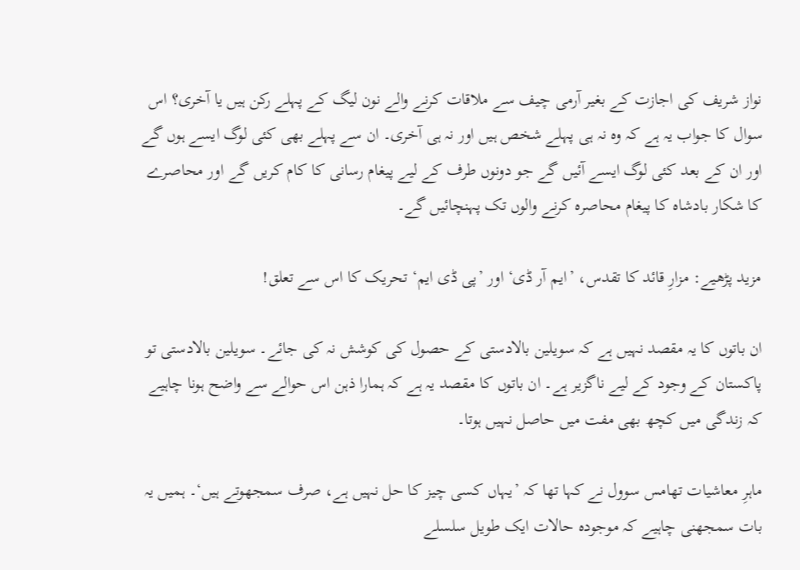نواز شریف کی اجازت کے بغیر آرمی چیف سے ملاقات کرنے والے نون لیگ کے پہلے رکن ہیں یا آخری؟ اس سوال کا جواب یہ ہے کہ وہ نہ ہی پہلے شخص ہیں اور نہ ہی آخری۔ ان سے پہلے بھی کئی لوگ ایسے ہوں گے اور ان کے بعد کئی لوگ ایسے آئیں گے جو دونوں طرف کے لیے پیغام رسانی کا کام کریں گے اور محاصرے کا شکار بادشاہ کا پیغام محاصرہ کرنے والوں تک پہنچائیں گے۔

مزید پڑھیے: مزارِ قائد کا تقدس، ’ایم آر ڈی‘ اور ’پی ڈی ایم‘ تحریک کا اس سے تعلق!

ان باتوں کا یہ مقصد نہیں ہے کہ سویلین بالادستی کے حصول کی کوشش نہ کی جائے۔ سویلین بالادستی تو پاکستان کے وجود کے لیے ناگزیر ہے۔ ان باتوں کا مقصد یہ ہے کہ ہمارا ذہن اس حوالے سے واضح ہونا چاہیے کہ زندگی میں کچھ بھی مفت میں حاصل نہیں ہوتا۔

ماہرِ معاشیات تھامس سوول نے کہا تھا کہ ’یہاں کسی چیز کا حل نہیں ہے، صرف سمجھوتے ہیں‘۔ ہمیں یہ بات سمجھنی چاہیے کہ موجودہ حالات ایک طویل سلسلے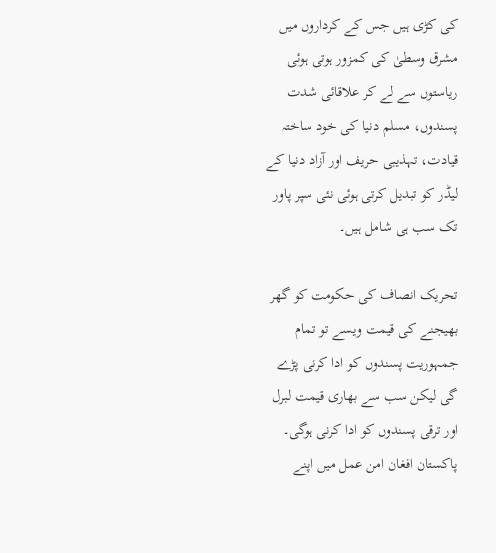کی کڑی ہیں جس کے کرداروں میں مشرق وسطیٰ کی کمزور ہوتی ہوئی ریاستوں سے لے کر علاقائی شدت پسندوں، مسلم دنیا کی خود ساختہ قیادت، تہذیبی حریف اور آزاد دنیا کے لیڈر کو تبدیل کرتی ہوئی نئی سپر پاور تک سب ہی شامل ہیں۔

تحریک انصاف کی حکومت کو گھر بھیجنے کی قیمت ویسے تو تمام جمہوریت پسندوں کو ادا کرنی پڑے گی لیکن سب سے بھاری قیمت لبرل اور ترقی پسندوں کو ادا کرنی ہوگی۔ پاکستان افغان امن عمل میں اپنے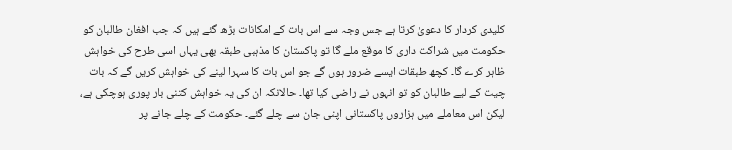کلیدی کردار کا دعویٰ کرتا ہے جس وجہ سے اس بات کے امکانات بڑھ گئے ہیں کہ جب افغان طالبان کو حکومت میں شراکت داری کا موقع ملے گا تو پاکستان کا مذہبی طبقہ بھی یہاں اسی طرح کی خواہش ظاہر کرے گا۔ کچھ طبقات ایسے ضرور ہوں گے جو اس بات کا سہرا لینے کی خواہش کریں گے کہ بات چیت کے لیے طالبان کو تو انہوں نے راضی کیا تھا۔ حالانکہ ان کی یہ خواہش کتنی بار پوری ہوچکی ہے، لیکن اس معاملے میں ہزاروں پاکستانی اپنی جان سے چلے گئے۔ حکومت کے چلے جانے پر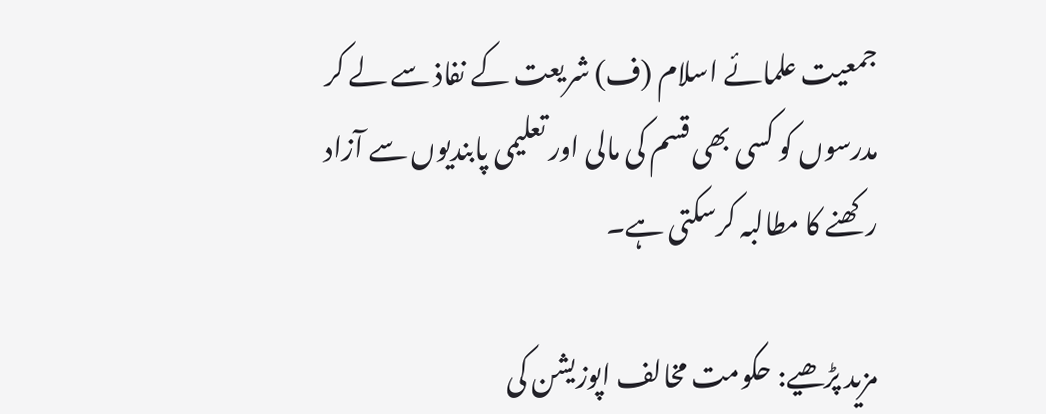جمعیت علمائے اسلام (ف) شریعت کے نفاذ سے لے کر مدرسوں کو کسی بھی قسم کی مالی اور تعلیمی پابندیوں سے آزاد رکھنے کا مطالبہ کرسکتی ہے۔

مزید پڑھیے: حکومت مخالف اپوزیشن کی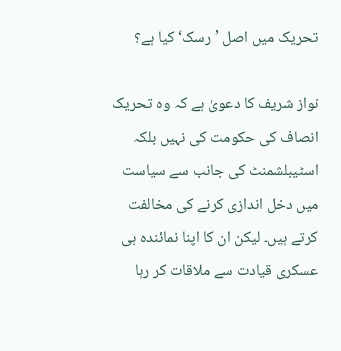تحریک میں اصل ’رسک‘ کیا ہے؟

نواز شریف کا دعویٰ ہے کہ وہ تحریک انصاف کی حکومت کی نہیں بلکہ اسٹیبلشمنٹ کی جانب سے سیاست میں دخل اندازی کرنے کی مخالفت کرتے ہیں۔ لیکن ان کا اپنا نمائندہ ہی عسکری قیادت سے ملاقات کر رہا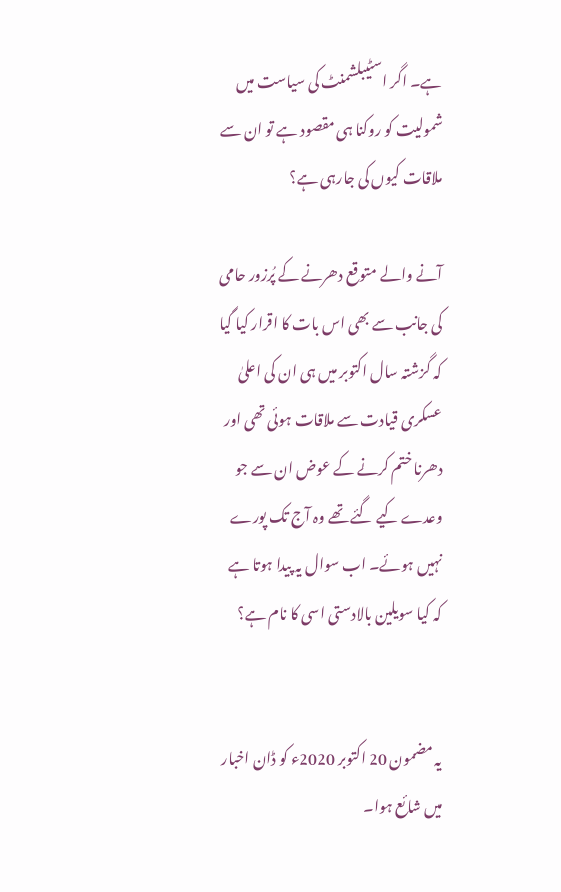ہے۔ اگر اسٹیبلشمنٹ کی سیاست میں شمولیت کو روکنا ہی مقصود ہے تو ان سے ملاقات کیوں کی جارہی ہے؟

آنے والے متوقع دھرنے کے پُرزور حامی کی جانب سے بھی اس بات کا اقرار کیا گیا کہ گزشتہ سال اکتوبر میں ہی ان کی اعلیٰ عسکری قیادت سے ملاقات ہوئی تھی اور دھرنا ختم کرنے کے عوض ان سے جو وعدے کیے گئے تھے وہ آج تک پورے نہیں ہوئے۔ اب سوال یہ پیدا ہوتا ہے کہ کیا سویلین بالادستی اسی کا نام ہے؟


یہ مضمون 20 اکتوبر 2020ء کو ڈان اخبار میں شائع ہوا۔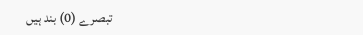تبصرے (0) بند ہیں